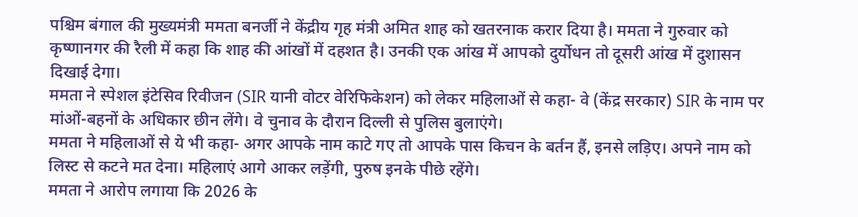पश्चिम बंगाल की मुख्यमंत्री ममता बनर्जी ने केंद्रीय गृह मंत्री अमित शाह को खतरनाक करार दिया है। ममता ने गुरुवार को कृष्णानगर की रैली में कहा कि शाह की आंखों में दहशत है। उनकी एक आंख में आपको दुर्योधन तो दूसरी आंख में दुशासन दिखाई देगा।
ममता ने स्पेशल इंटेसिव रिवीजन (SIR यानी वोटर वेरिफिकेशन) को लेकर महिलाओं से कहा- वे (केंद्र सरकार) SIR के नाम पर मांओं-बहनों के अधिकार छीन लेंगे। वे चुनाव के दौरान दिल्ली से पुलिस बुलाएंगे।
ममता ने महिलाओं से ये भी कहा- अगर आपके नाम काटे गए तो आपके पास किचन के बर्तन हैं, इनसे लड़िए। अपने नाम को लिस्ट से कटने मत देना। महिलाएं आगे आकर लड़ेंगी, पुरुष इनके पीछे रहेंगे।
ममता ने आरोप लगाया कि 2026 के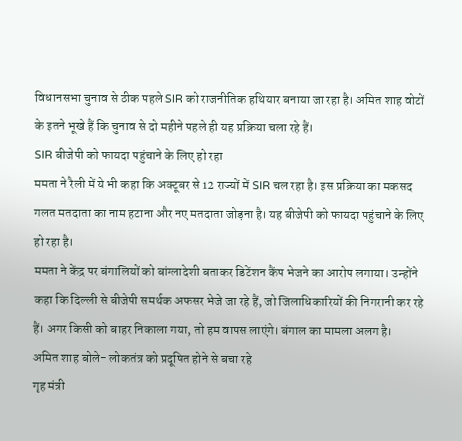विधानसभा चुनाव से ठीक पहले SIR को राजनीतिक हथियार बनाया जा रहा है। अमित शाह वोटों के इतने भूखे हैं कि चुनाव से दो महीने पहले ही यह प्रक्रिया चला रहे हैं।
SIR बीजेपी को फायदा पहुंचाने के लिए हो रहा
ममता ने रैली में ये भी कहा कि अक्टूबर से 12 राज्यों में SIR चल रहा है। इस प्रक्रिया का मकसद गलत मतदाता का नाम हटाना और नए मतदाता जोड़ना है। यह बीजेपी को फायदा पहुंचाने के लिए हो रहा है।
ममता ने केंद्र पर बंगालियों को बांग्लादेशी बताकर डिटेंशन कैंप भेजने का आरोप लगाया। उन्होंने कहा कि दिल्ली से बीजेपी समर्थक अफसर भेजे जा रहे हैं, जो जिलाधिकारियों की निगरानी कर रहे हैं। अगर किसी को बाहर निकाला गया, तो हम वापस लाएंगे। बंगाल का मामला अलग है।
अमित शाह बोले- लोकतंत्र को प्रदूषित होने से बचा रहे
गृह मंत्री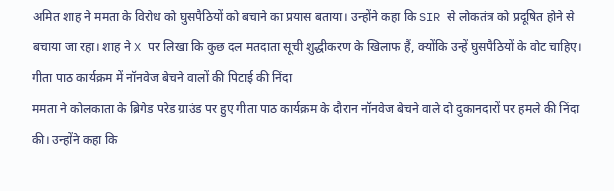अमित शाह ने ममता के विरोध को घुसपैठियों को बचाने का प्रयास बताया। उन्होंने कहा कि SIR से लोकतंत्र को प्रदूषित होने से बचाया जा रहा। शाह ने X पर लिखा कि कुछ दल मतदाता सूची शुद्धीकरण के खिलाफ हैं, क्योंकि उन्हें घुसपैठियों के वोट चाहिए।
गीता पाठ कार्यक्रम में नॉनवेज बेचने वालों की पिटाई की निंदा
ममता ने कोलकाता के ब्रिगेड परेड ग्राउंड पर हुए गीता पाठ कार्यक्रम के दौरान नॉनवेज बेचने वाले दो दुकानदारों पर हमले की निंदा की। उन्होंने कहा कि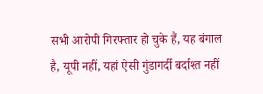सभी आरोपी गिरफ्तार हो चुके हैं, यह बंगाल है, यूपी नहीं, यहां ऐसी गुंडागर्दी बर्दाश्त नहीं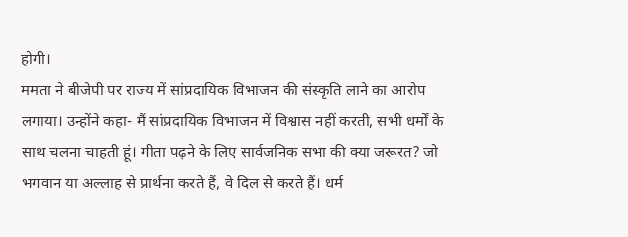होगी।
ममता ने बीजेपी पर राज्य में सांप्रदायिक विभाजन की संस्कृति लाने का आरोप लगाया। उन्होंने कहा- मैं सांप्रदायिक विभाजन में विश्वास नहीं करती, सभी धर्मों के साथ चलना चाहती हूं। गीता पढ़ने के लिए सार्वजनिक सभा की क्या जरूरत? जो भगवान या अल्लाह से प्रार्थना करते हैं, वे दिल से करते हैं। धर्म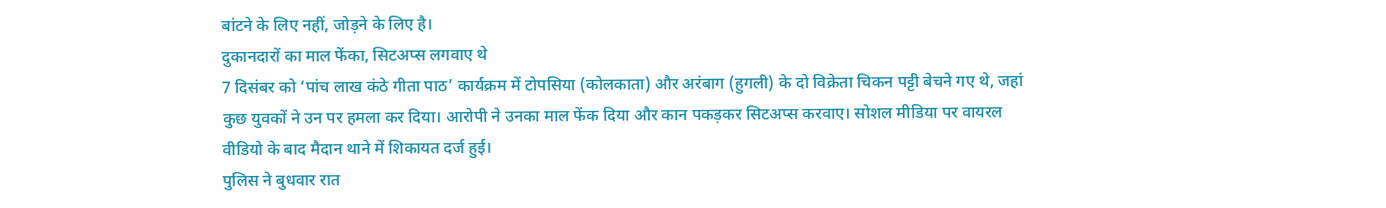बांटने के लिए नहीं, जोड़ने के लिए है।
दुकानदारों का माल फेंका, सिटअप्स लगवाए थे
7 दिसंबर को ‘पांच लाख कंठे गीता पाठ’ कार्यक्रम में टोपसिया (कोलकाता) और अरंबाग (हुगली) के दो विक्रेता चिकन पट्टी बेचने गए थे, जहां कुछ युवकों ने उन पर हमला कर दिया। आरोपी ने उनका माल फेंक दिया और कान पकड़कर सिटअप्स करवाए। सोशल मीडिया पर वायरल वीडियो के बाद मैदान थाने में शिकायत दर्ज हुई।
पुलिस ने बुधवार रात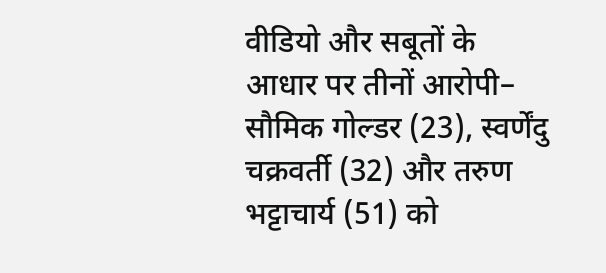वीडियो और सबूतों के आधार पर तीनों आरोपी– सौमिक गोल्डर (23), स्वर्णेंदु चक्रवर्ती (32) और तरुण भट्टाचार्य (51) को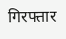गिरफ्तार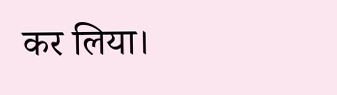कर लिया।